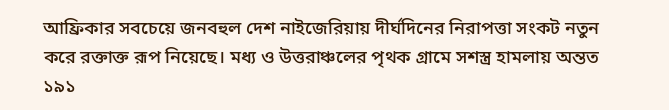আফ্রিকার সবচেয়ে জনবহুল দেশ নাইজেরিয়ায় দীর্ঘদিনের নিরাপত্তা সংকট নতুন করে রক্তাক্ত রূপ নিয়েছে। মধ্য ও উত্তরাঞ্চলের পৃথক গ্রামে সশস্ত্র হামলায় অন্তত ১৯১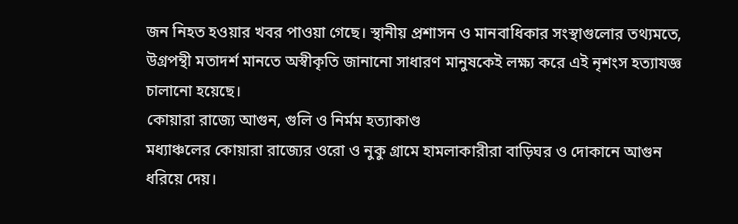জন নিহত হওয়ার খবর পাওয়া গেছে। স্থানীয় প্রশাসন ও মানবাধিকার সংস্থাগুলোর তথ্যমতে, উগ্রপন্থী মতাদর্শ মানতে অস্বীকৃতি জানানো সাধারণ মানুষকেই লক্ষ্য করে এই নৃশংস হত্যাযজ্ঞ চালানো হয়েছে।
কোয়ারা রাজ্যে আগুন, গুলি ও নির্মম হত্যাকাণ্ড
মধ্যাঞ্চলের কোয়ারা রাজ্যের ওরো ও নুকু গ্রামে হামলাকারীরা বাড়িঘর ও দোকানে আগুন ধরিয়ে দেয়।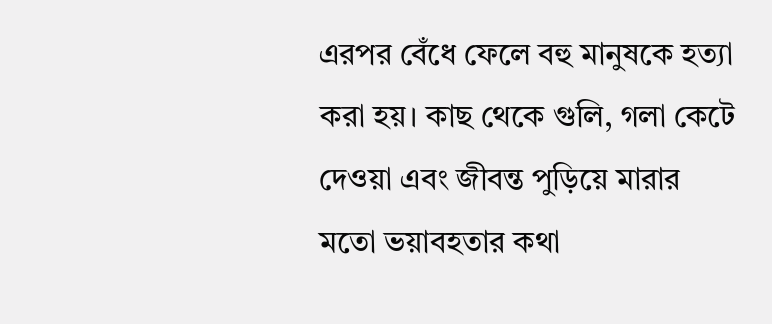এরপর বেঁধে ফেলে বহু মানুষকে হত্যা করা হয়। কাছ থেকে গুলি, গলা কেটে দেওয়া এবং জীবন্ত পুড়িয়ে মারার মতো ভয়াবহতার কথা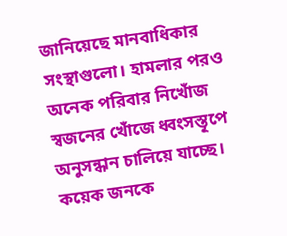জানিয়েছে মানবাধিকার সংস্থাগুলো। হামলার পরও অনেক পরিবার নিখোঁজ স্বজনের খোঁজে ধ্বংসস্তূপে অনুসন্ধান চালিয়ে যাচ্ছে। কয়েক জনকে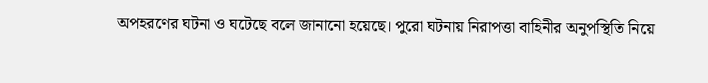অপহরণের ঘটনা ও ঘটেছে বলে জানানো হয়েছে। পুরো ঘটনায় নিরাপত্তা বাহিনীর অনুপস্থিতি নিয়ে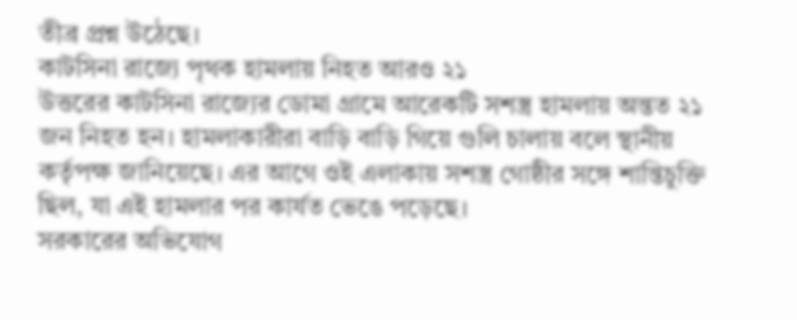তীব্র প্রশ্ন উঠেছে।
কাটসিনা রাজ্যে পৃথক হামলায় নিহত আরও ২১
উত্তরের কাটসিনা রাজ্যের ডোমা গ্রামে আরেকটি সশস্ত্র হামলায় অন্তত ২১ জন নিহত হন। হামলাকারীরা বাড়ি বাড়ি গিয়ে গুলি চালায় বলে স্থানীয় কর্তৃপক্ষ জানিয়েছে। এর আগে ওই এলাকায় সশস্ত্র গোষ্ঠীর সঙ্গে শান্তিচুক্তি ছিল, যা এই হামলার পর কার্যত ভেঙে পড়েছে।
সরকারের অভিযোগ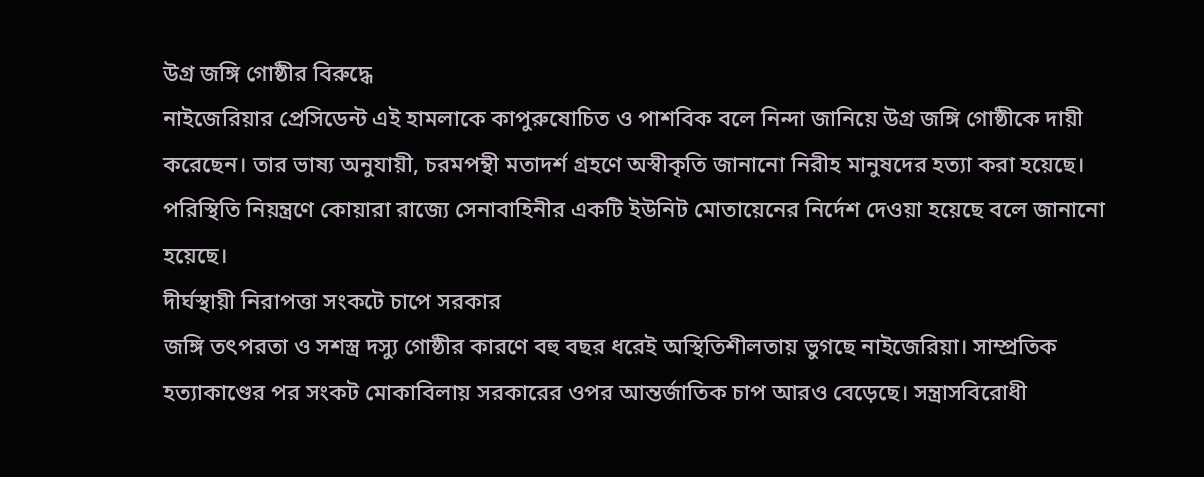উগ্র জঙ্গি গোষ্ঠীর বিরুদ্ধে
নাইজেরিয়ার প্রেসিডেন্ট এই হামলাকে কাপুরুষোচিত ও পাশবিক বলে নিন্দা জানিয়ে উগ্র জঙ্গি গোষ্ঠীকে দায়ী করেছেন। তার ভাষ্য অনুযায়ী, চরমপন্থী মতাদর্শ গ্রহণে অস্বীকৃতি জানানো নিরীহ মানুষদের হত্যা করা হয়েছে। পরিস্থিতি নিয়ন্ত্রণে কোয়ারা রাজ্যে সেনাবাহিনীর একটি ইউনিট মোতায়েনের নির্দেশ দেওয়া হয়েছে বলে জানানো হয়েছে।
দীর্ঘস্থায়ী নিরাপত্তা সংকটে চাপে সরকার
জঙ্গি তৎপরতা ও সশস্ত্র দস্যু গোষ্ঠীর কারণে বহু বছর ধরেই অস্থিতিশীলতায় ভুগছে নাইজেরিয়া। সাম্প্রতিক হত্যাকাণ্ডের পর সংকট মোকাবিলায় সরকারের ওপর আন্তর্জাতিক চাপ আরও বেড়েছে। সন্ত্রাসবিরোধী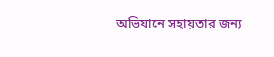অভিযানে সহায়তার জন্য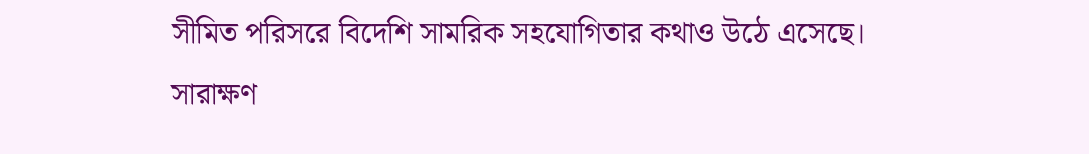সীমিত পরিসরে বিদেশি সামরিক সহযোগিতার কথাও উঠে এসেছে।
সারাক্ষণ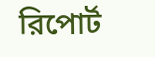রিপোর্ট